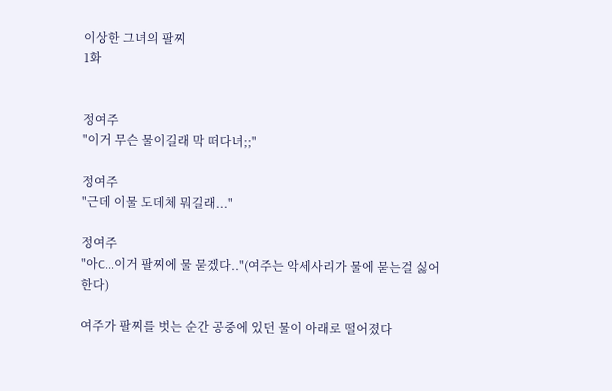이상한 그녀의 팔찌
1화


정여주
"이거 무슨 물이길래 막 떠다녀;;"

정여주
"근데 이물 도데체 뭐길래..."

정여주
"아C...이거 팔찌에 물 묻겠다.."(여주는 악세사리가 물에 묻는걸 싫어 한다)

여주가 팔찌를 벗는 순간 공중에 있던 물이 아래로 떨어졌다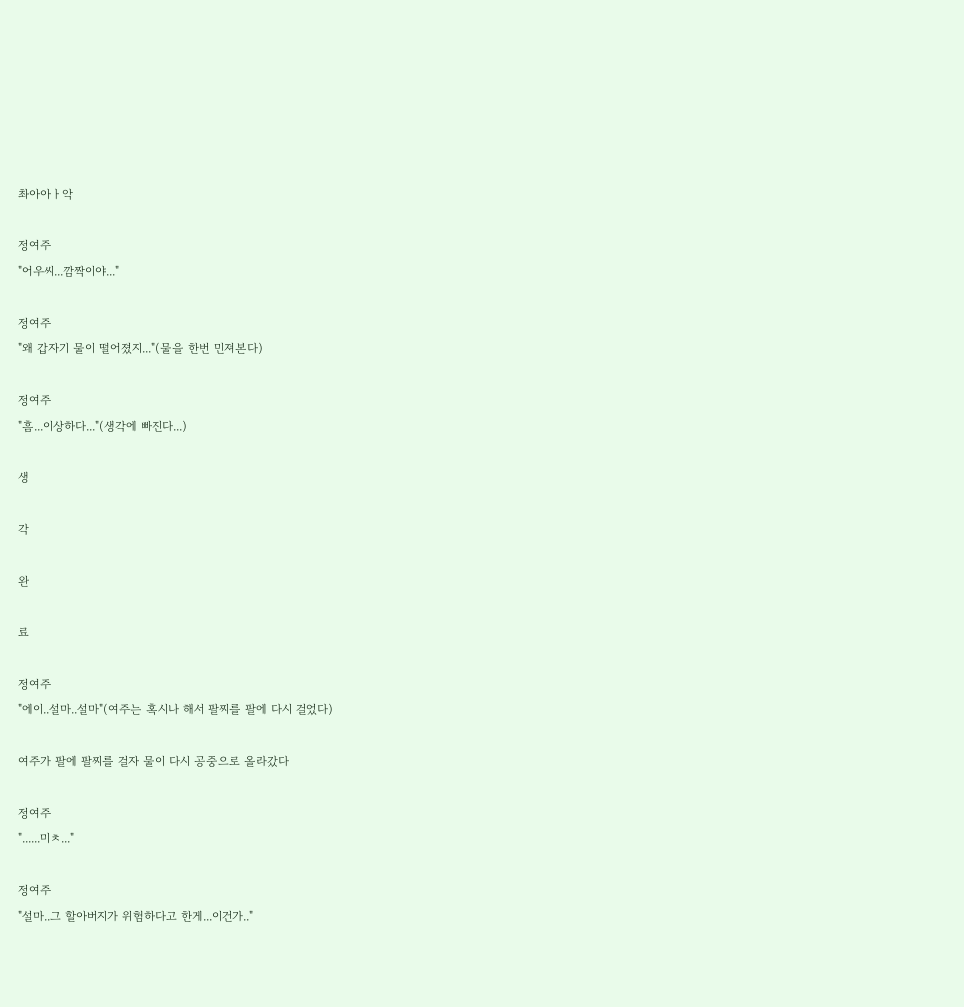촤아아ㅏ악

정여주
"어우씨...깜짝이야..."

정여주
"왜 갑자기 물이 떨어졌지..."(물을 한번 민져본다)

정여주
"흠...이상하다..."(생각에 빠진다...)

생

각

완

료

정여주
"에이..설마..설마"(여주는 혹시나 해서 팔찌를 팔에 다시 걸었다)

여주가 팔에 팔찌를 걸자 물이 다시 공중으로 올라갔다

정여주
"......미ㅊ..."

정여주
"설마..그 할아버지가 위험하다고 한게...이건가.."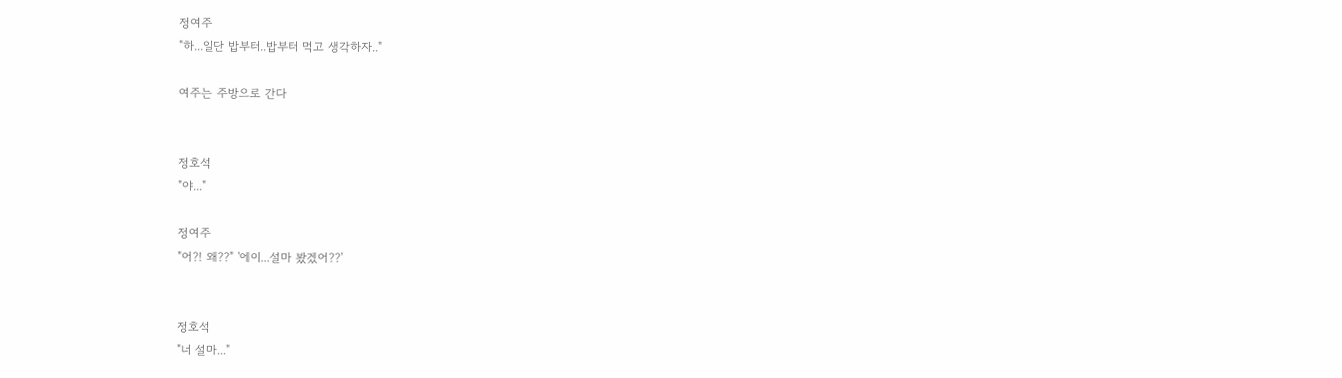정여주
"하...일단 밥부터..밥부터 먹고 생각하자.."

여주는 주방으로 간다


정호석
"야..."

정여주
"어?! 왜??" '에이...설마 봤겠어??'


정호석
"너 설마..."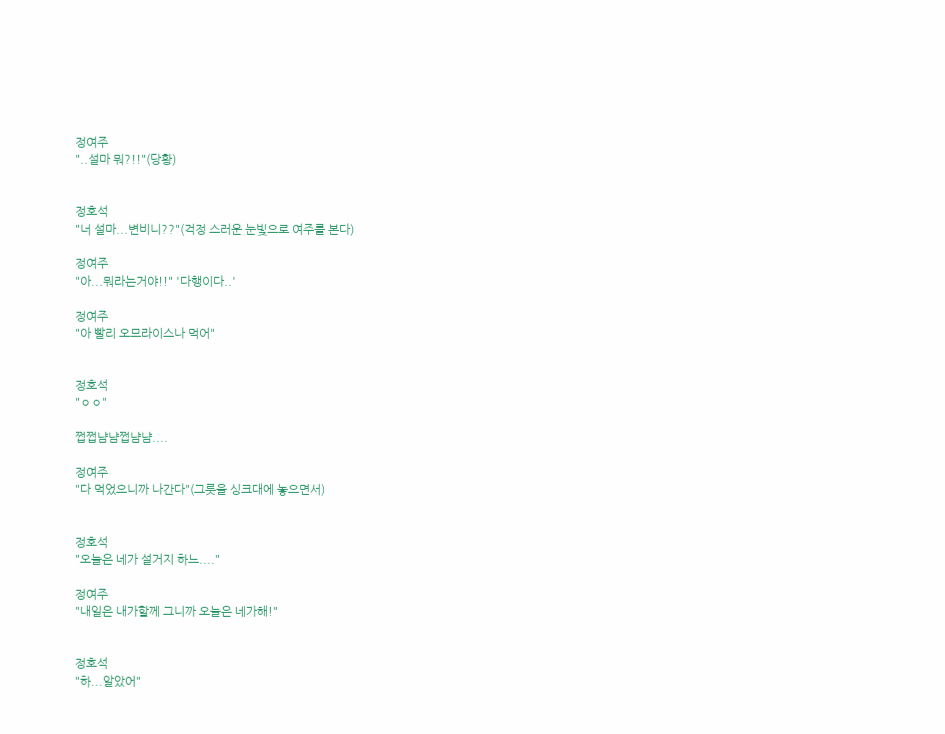정여주
"..설마 뭐?!!"(당황)


정호석
"너 설마...변비니??"(걱정 스러운 눈빛으로 여주를 본다)

정여주
"아...뭐라는거야!!" '다행이다..'

정여주
"아 빨리 오므라이스나 먹어"


정호석
"ㅇㅇ"

쩝쩝냠냠쩝냠냠....

정여주
"다 먹었으니까 나간다"(그릇을 싱크대에 놓으면서)


정호석
"오늘은 네가 설거지 하느...."

정여주
"내일은 내가할께 그니까 오늘은 네가해!"


정호석
"하...알았어"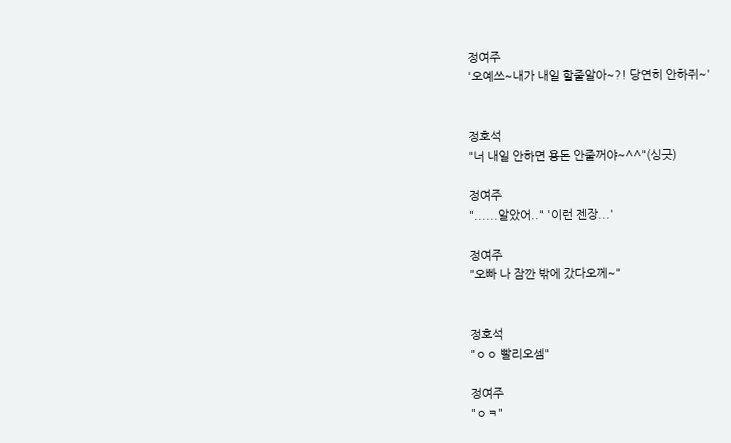정여주
'오예쓰~내가 내일 할줄알아~?! 당연히 안하쥐~'


정호석
"너 내일 안하면 용돈 안줄꺼야~^^"(싱긋)

정여주
"......알았어.." '이런 젠장...'

정여주
"오빠 나 잠깐 밖에 갔다오께~"


정호석
"ㅇㅇ 빨리오셈"

정여주
"ㅇㅋ"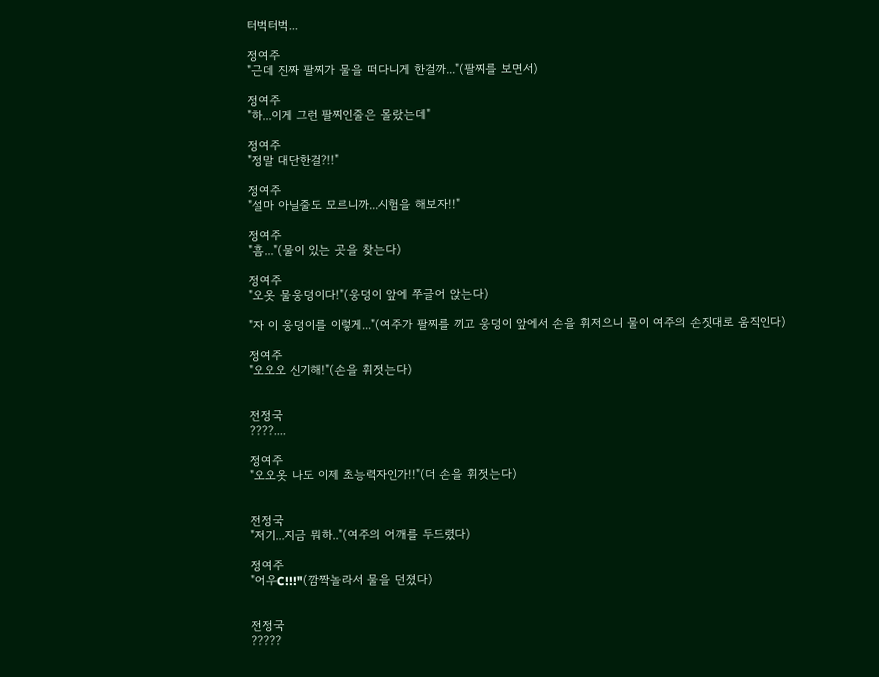터벅터벅...

정여주
"근데 진짜 팔찌가 물을 떠다니게 한걸까..."(팔찌를 보면서)

정여주
"하...이게 그런 팔찌인줄은 몰랐는데"

정여주
"정말 대단한걸?!!"

정여주
"설마 아닐줄도 모르니까...시험을 해보자!!"

정여주
"흠..."(물이 있는 곳을 찾는다)

정여주
"오옷 물웅덩이다!"(웅덩이 앞에 쭈글어 앉는다)

"자 이 웅덩이를 이렇게..."(여주가 팔찌를 끼고 웅덩이 앞에서 손을 휘저으니 물이 여주의 손짓대로 움직인다)

정여주
"오오오 신기해!"(손을 휘젓는다)


전정국
????....

정여주
"오오옷 나도 이제 초능력자인가!!"(더 손을 휘젓는다)


전정국
"저기...지금 뭐하.."(여주의 어깨를 두드렸다)

정여주
"어우C!!!"(깜짝놀라서 물을 던졌다)


전정국
?????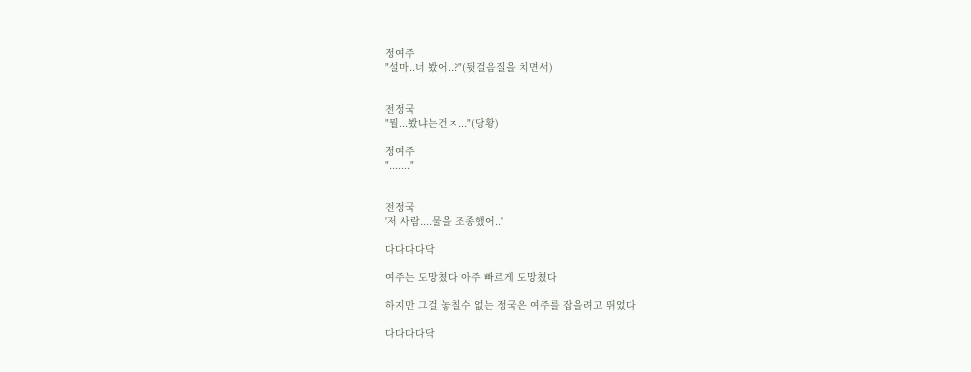정여주
"설마..너 봤어..?"(뒷걸음질을 치면서)


전정국
"뭘...봤냐는건ㅈ..."(당황)

정여주
"......."


전정국
'저 사람....물을 조종했어..'

다다다다닥

여주는 도망쳤다 아주 빠르게 도망쳤다

하지만 그걸 놓칠수 없는 정국은 여주를 잡을려고 뛰었다

다다다다닥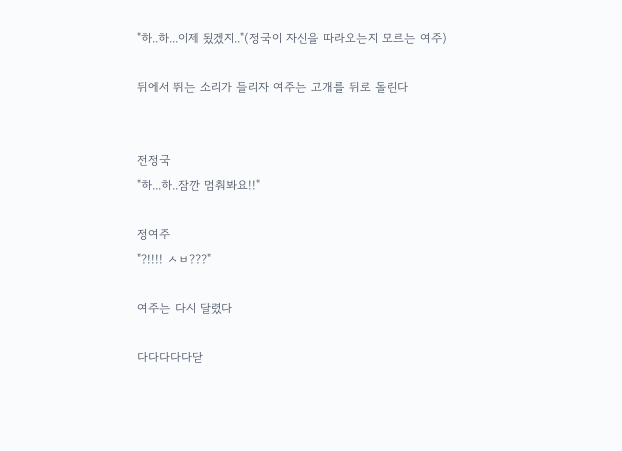"하..하...이제 됬겠지.."(정국이 자신을 따라오는지 모르는 여주)

뒤에서 뛰는 소리가 들리자 여주는 고개를 뒤로 돌린다


전정국
"하...하..잠깐 멈춰봐요!!"

정여주
"?!!!! ㅅㅂ???"

여주는 다시 달렸다

다다다다다닫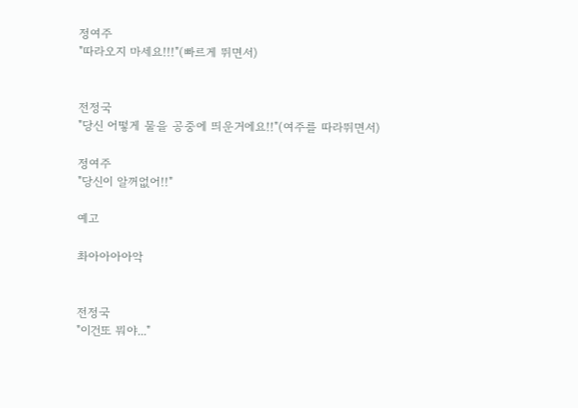정여주
"따라오지 마세요!!!"(빠르게 뛰면서)


전정국
"당신 어떻게 물을 공중에 띄운거에요!!"(여주를 따라뛰면서)

정여주
"당신이 알꺼없어!!"

예고

촤아아아아악


전정국
"이건또 뭐야..."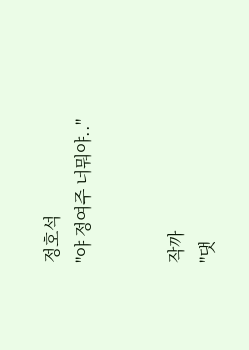정호석
"야 정여주 너뭐야.."


작까
"댓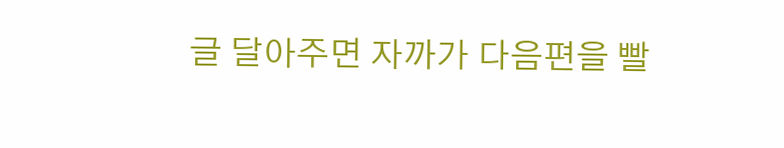글 달아주면 자까가 다음편을 빨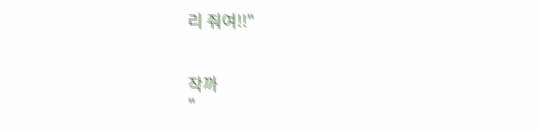리 줘여!!"


작까
"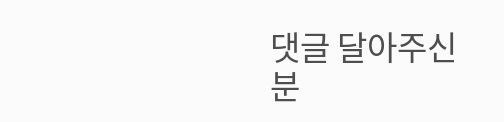댓글 달아주신분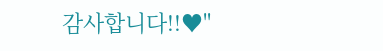감사합니다!!♥"